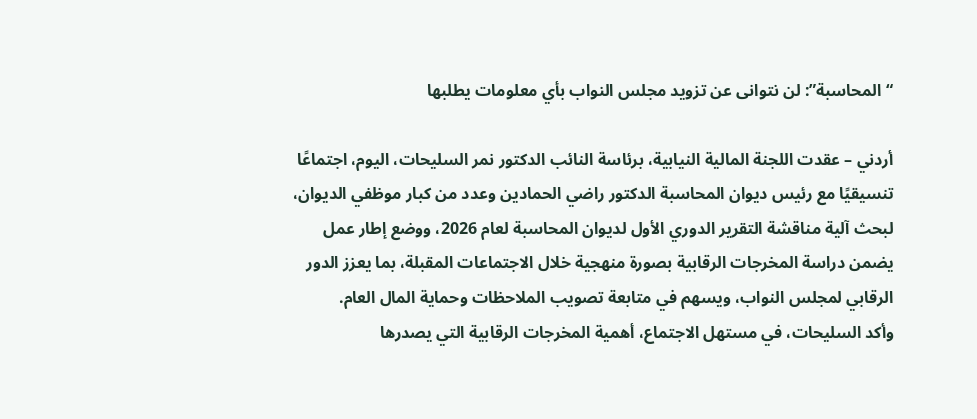“المحاسبة”: لن نتوانى عن تزويد مجلس النواب بأي معلومات يطلبها

أردني – عقدت اللجنة المالية النيابية، برئاسة النائب الدكتور نمر السليحات، اليوم، اجتماعًا تنسيقيًا مع رئيس ديوان المحاسبة الدكتور راضي الحمادين وعدد من كبار موظفي الديوان، لبحث آلية مناقشة التقرير الدوري الأول لديوان المحاسبة لعام 2026، ووضع إطار عمل يضمن دراسة المخرجات الرقابية بصورة منهجية خلال الاجتماعات المقبلة، بما يعزز الدور الرقابي لمجلس النواب، ويسهم في متابعة تصويب الملاحظات وحماية المال العام.
وأكد السليحات، في مستهل الاجتماع، أهمية المخرجات الرقابية التي يصدرها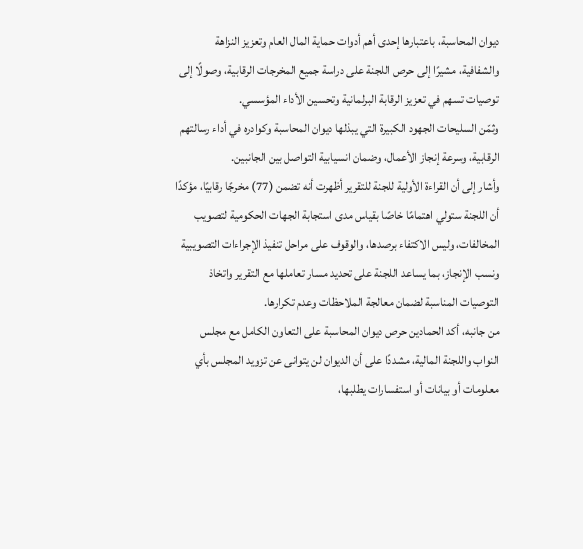ديوان المحاسبة، باعتبارها إحدى أهم أدوات حماية المال العام وتعزيز النزاهة والشفافية، مشيرًا إلى حرص اللجنة على دراسة جميع المخرجات الرقابية، وصولًا إلى توصيات تسهم في تعزيز الرقابة البرلمانية وتحسين الأداء المؤسسي.
وثمّن السليحات الجهود الكبيرة التي يبذلها ديوان المحاسبة وكوادره في أداء رسالتهم الرقابية، وسرعة إنجاز الأعمال، وضمان انسيابية التواصل بين الجانبين.
وأشار إلى أن القراءة الأولية للجنة للتقرير أظهرت أنه تضمن (77) مخرجًا رقابيًا، مؤكدًا أن اللجنة ستولي اهتمامًا خاصًا بقياس مدى استجابة الجهات الحكومية لتصويب المخالفات، وليس الاكتفاء برصدها، والوقوف على مراحل تنفيذ الإجراءات التصويبية ونسب الإنجاز، بما يساعد اللجنة على تحديد مسار تعاملها مع التقرير واتخاذ التوصيات المناسبة لضمان معالجة الملاحظات وعدم تكرارها.
من جانبه، أكد الحمادين حرص ديوان المحاسبة على التعاون الكامل مع مجلس النواب واللجنة المالية، مشددًا على أن الديوان لن يتوانى عن تزويد المجلس بأي معلومات أو بيانات أو استفسارات يطلبها،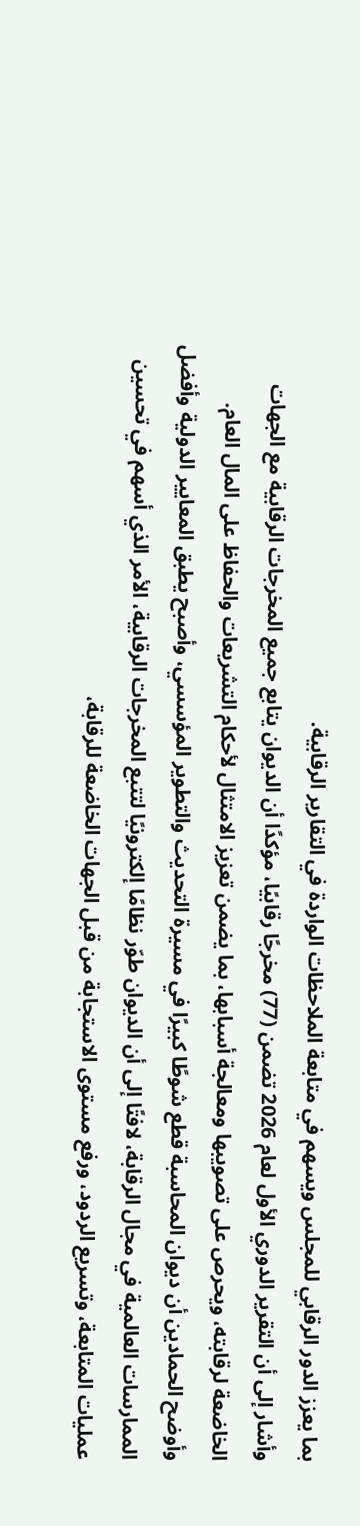بما يعزز الدور الرقابي للمجلس ويسهم في متابعة الملاحظات الواردة في التقارير الرقابية.
وأشار إلى أن التقرير الدوري الأول لعام 2026 تضمن (77) مخرجًا رقابيًا، مؤكدًا أن الديوان يتابع جميع المخرجات الرقابية مع الجهات الخاضعة لرقابته، ويحرص على تصويبها ومعالجة أسبابها، بما يضمن تعزيز الامتثال لأحكام التشريعات والحفاظ على المال العام.
وأوضح الحمادين أن ديوان المحاسبة قطع شوطًا كبيرًا في مسيرة التحديث والتطوير المؤسسي، وأصبح يطبق المعايير الدولية وأفضل الممارسات العالمية في مجال الرقابة، لافتًا إلى أن الديوان طوّر نظامًا إلكترونيًا لتتبع المخرجات الرقابية، الأمر الذي أسهم في تحسين عمليات المتابعة، وتسريع الردود، ورفع مستوى الاستجابة من قبل الجهات الخاضعة للرقابة،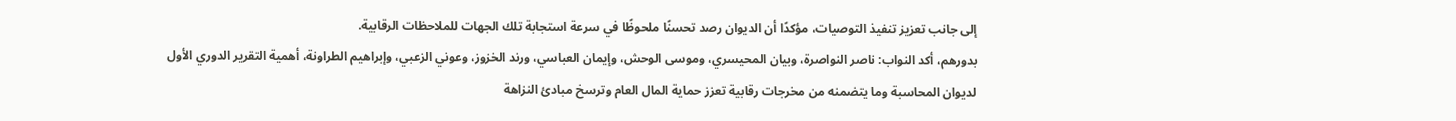إلى جانب تعزيز تنفيذ التوصيات، مؤكدًا أن الديوان رصد تحسنًا ملحوظًا في سرعة استجابة تلك الجهات للملاحظات الرقابية.
بدورهم، أكد النواب: ناصر النواصرة، وبيان المحيسري، وموسى الوحش، وإيمان العباسي، ورند الخزوز، وعوني الزعبي، وإبراهيم الطراونة، أهمية التقرير الدوري الأول لديوان المحاسبة وما يتضمنه من مخرجات رقابية تعزز حماية المال العام وترسخ مبادئ النزاهة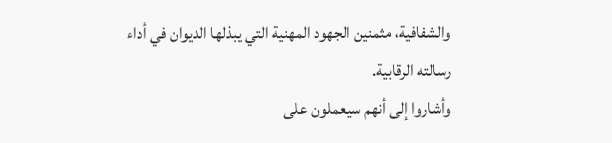والشفافية، مثمنين الجهود المهنية التي يبذلها الديوان في أداء رسالته الرقابية.
وأشاروا إلى أنهم سيعملون على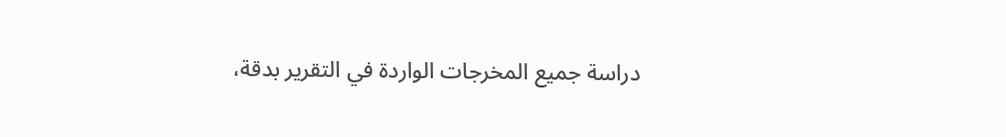دراسة جميع المخرجات الواردة في التقرير بدقة،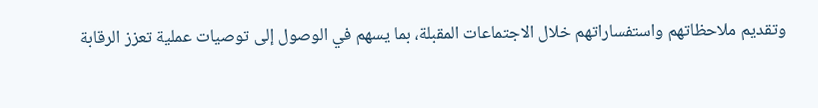وتقديم ملاحظاتهم واستفساراتهم خلال الاجتماعات المقبلة، بما يسهم في الوصول إلى توصيات عملية تعزز الرقابة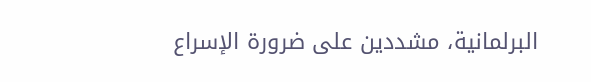البرلمانية، مشددين على ضرورة الإسراع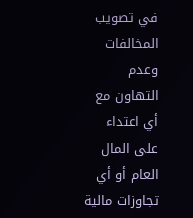في تصويب المخالفات وعدم التهاون مع أي اعتداء على المال العام أو أي تجاوزات مالية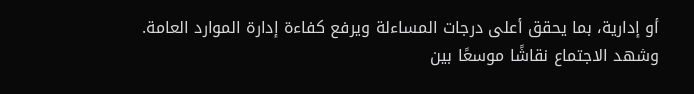أو إدارية، بما يحقق أعلى درجات المساءلة ويرفع كفاءة إدارة الموارد العامة.
وشهد الاجتماع نقاشًا موسعًا بين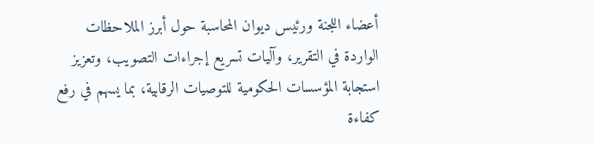أعضاء اللجنة ورئيس ديوان المحاسبة حول أبرز الملاحظات الواردة في التقرير، وآليات تسريع إجراءات التصويب، وتعزيز استجابة المؤسسات الحكومية للتوصيات الرقابية، بما يسهم في رفع كفاءة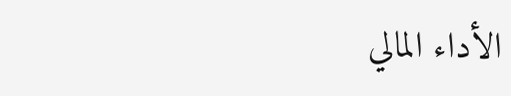الأداء المالي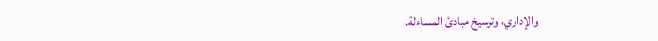والإداري، وترسيخ مبادئ المساءلة.